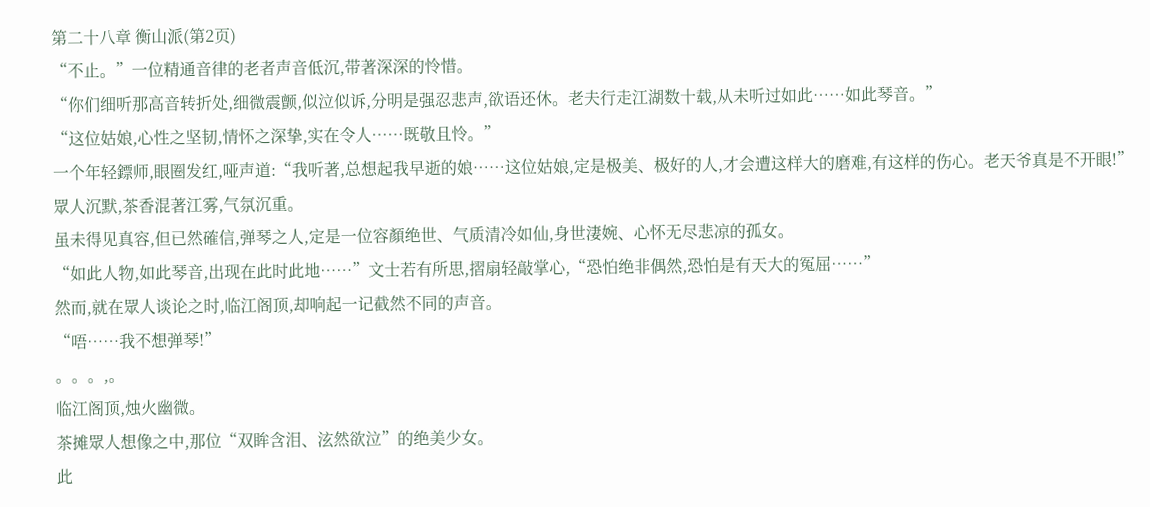第二十八章 衡山派(第2页)
“不止。”一位精通音律的老者声音低沉,带著深深的怜惜。
“你们细听那高音转折处,细微震颤,似泣似诉,分明是强忍悲声,欲语还休。老夫行走江湖数十载,从未听过如此……如此琴音。”
“这位姑娘,心性之坚韧,情怀之深挚,实在令人……既敬且怜。”
一个年轻鏢师,眼圈发红,哑声道:“我听著,总想起我早逝的娘……这位姑娘,定是极美、极好的人,才会遭这样大的磨难,有这样的伤心。老天爷真是不开眼!”
眾人沉默,茶香混著江雾,气氛沉重。
虽未得见真容,但已然確信,弹琴之人,定是一位容顏绝世、气质清冷如仙,身世淒婉、心怀无尽悲凉的孤女。
“如此人物,如此琴音,出现在此时此地……”文士若有所思,摺扇轻敲掌心,“恐怕绝非偶然,恐怕是有天大的冤屈……”
然而,就在眾人谈论之时,临江阁顶,却响起一记截然不同的声音。
“唔……我不想弹琴!”
。。。,。
临江阁顶,烛火幽微。
茶摊眾人想像之中,那位“双眸含泪、泫然欲泣”的绝美少女。
此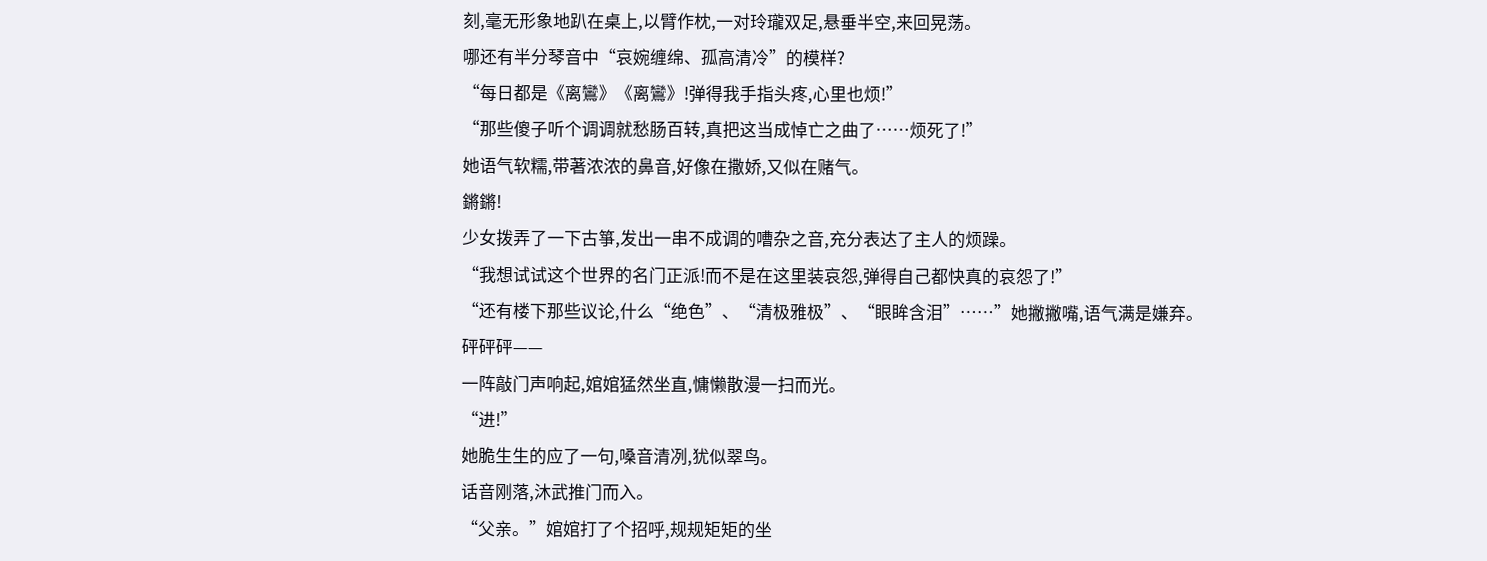刻,毫无形象地趴在桌上,以臂作枕,一对玲瓏双足,悬垂半空,来回晃荡。
哪还有半分琴音中“哀婉缠绵、孤高清冷”的模样?
“每日都是《离鸞》《离鸞》!弹得我手指头疼,心里也烦!”
“那些傻子听个调调就愁肠百转,真把这当成悼亡之曲了……烦死了!”
她语气软糯,带著浓浓的鼻音,好像在撒娇,又似在赌气。
鏘鏘!
少女拨弄了一下古箏,发出一串不成调的嘈杂之音,充分表达了主人的烦躁。
“我想试试这个世界的名门正派!而不是在这里装哀怨,弹得自己都快真的哀怨了!”
“还有楼下那些议论,什么“绝色”、“清极雅极”、“眼眸含泪”……”她撇撇嘴,语气满是嫌弃。
砰砰砰——
一阵敲门声响起,婠婠猛然坐直,慵懒散漫一扫而光。
“进!”
她脆生生的应了一句,嗓音清冽,犹似翠鸟。
话音刚落,沐武推门而入。
“父亲。”婠婠打了个招呼,规规矩矩的坐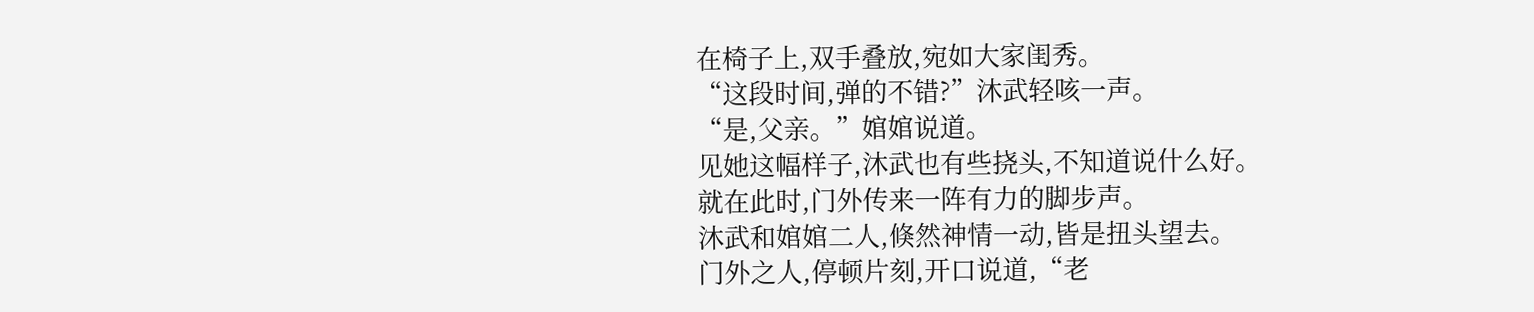在椅子上,双手叠放,宛如大家闺秀。
“这段时间,弹的不错?”沐武轻咳一声。
“是,父亲。”婠婠说道。
见她这幅样子,沐武也有些挠头,不知道说什么好。
就在此时,门外传来一阵有力的脚步声。
沐武和婠婠二人,倏然神情一动,皆是扭头望去。
门外之人,停顿片刻,开口说道,“老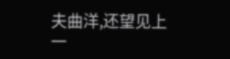夫曲洋,还望见上一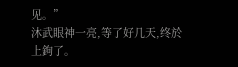见。”
沐武眼神一亮,等了好几天,终於上鉤了。